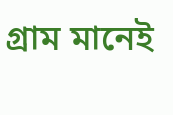গ্রাম মানেই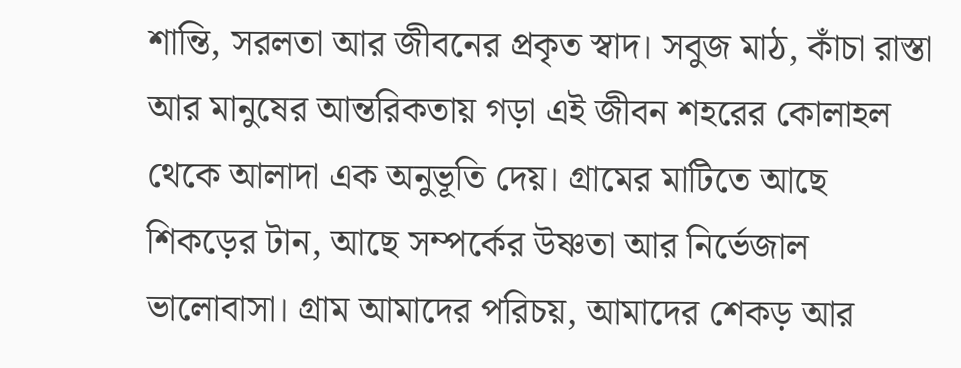শান্তি, সরলতা আর জীবনের প্রকৃত স্বাদ। সবুজ মাঠ, কাঁচা রাস্তা আর মানুষের আন্তরিকতায় গড়া এই জীবন শহরের কোলাহল থেকে আলাদা এক অনুভূতি দেয়। গ্রামের মাটিতে আছে শিকড়ের টান, আছে সম্পর্কের উষ্ণতা আর নির্ভেজাল ভালোবাসা। গ্রাম আমাদের পরিচয়, আমাদের শেকড় আর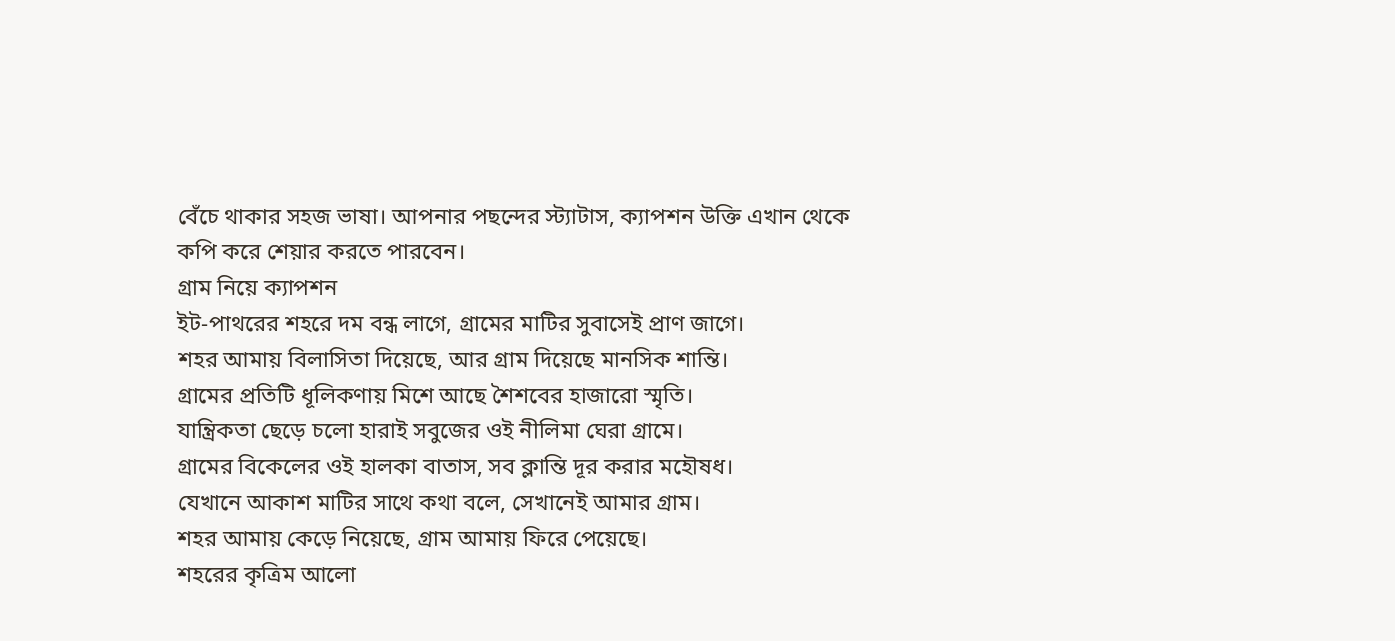বেঁচে থাকার সহজ ভাষা। আপনার পছন্দের স্ট্যাটাস, ক্যাপশন উক্তি এখান থেকে কপি করে শেয়ার করতে পারবেন।
গ্রাম নিয়ে ক্যাপশন
ইট-পাথরের শহরে দম বন্ধ লাগে, গ্রামের মাটির সুবাসেই প্রাণ জাগে।
শহর আমায় বিলাসিতা দিয়েছে, আর গ্রাম দিয়েছে মানসিক শান্তি।
গ্রামের প্রতিটি ধূলিকণায় মিশে আছে শৈশবের হাজারো স্মৃতি।
যান্ত্রিকতা ছেড়ে চলো হারাই সবুজের ওই নীলিমা ঘেরা গ্রামে।
গ্রামের বিকেলের ওই হালকা বাতাস, সব ক্লান্তি দূর করার মহৌষধ।
যেখানে আকাশ মাটির সাথে কথা বলে, সেখানেই আমার গ্রাম।
শহর আমায় কেড়ে নিয়েছে, গ্রাম আমায় ফিরে পেয়েছে।
শহরের কৃত্রিম আলো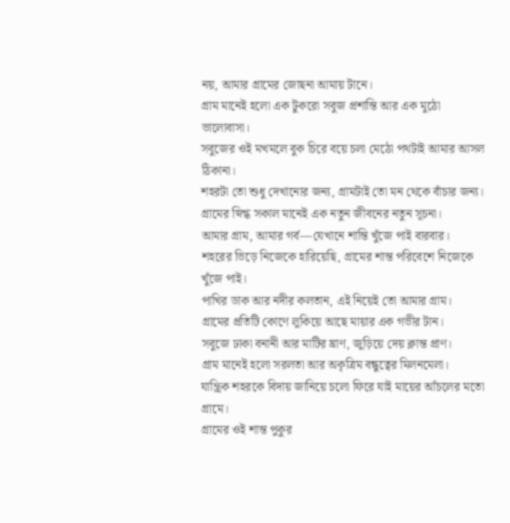নয়, আমার গ্রামের জোছনা আমায় টানে।
গ্রাম মানেই হলো এক টুকরো সবুজ প্রশান্তি আর এক মুঠো ভালোবাসা।
সবুজের ওই মখমলে বুক চিরে বয়ে চলা মেঠো পথটাই আমার আসল ঠিকানা।
শহরটা তো শুধু দেখানোর জন্য, গ্রামটাই তো মন থেকে বাঁচার জন্য।
গ্রামের স্নিগ্ধ সকাল মানেই এক নতুন জীবনের নতুন সূচনা।
আমার গ্রাম, আমার গর্ব—যেখানে শান্তি খুঁজে পাই বারবার।
শহরের ভিড়ে নিজেকে হারিয়েছি, গ্রামের শান্ত পরিবেশে নিজেকে খুঁজে পাই।
পাখির ডাক আর নদীর কলতান, এই নিয়েই তো আমার গ্রাম।
গ্রামের প্রতিটি কোণে লুকিয়ে আছে মায়ার এক গভীর টান।
সবুজে ঢাকা বনানী আর মাটির ঘ্রাণ, জুড়িয়ে দেয় ক্লান্ত প্রাণ।
গ্রাম মানেই হলো সরলতা আর অকৃত্রিম বন্ধুত্বের মিলনমেলা।
যান্ত্রিক শহরকে বিদায় জানিয়ে চলো ফিরে যাই মায়ের আঁচলের মতো গ্রামে।
গ্রামের ওই শান্ত পুকুর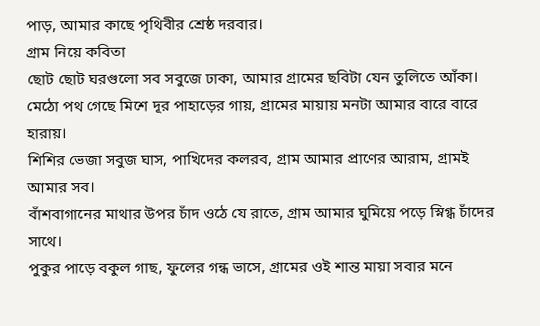পাড়, আমার কাছে পৃথিবীর শ্রেষ্ঠ দরবার।
গ্রাম নিয়ে কবিতা
ছোট ছোট ঘরগুলো সব সবুজে ঢাকা, আমার গ্রামের ছবিটা যেন তুলিতে আঁকা।
মেঠো পথ গেছে মিশে দূর পাহাড়ের গায়, গ্রামের মায়ায় মনটা আমার বারে বারে হারায়।
শিশির ভেজা সবুজ ঘাস, পাখিদের কলরব, গ্রাম আমার প্রাণের আরাম, গ্রামই আমার সব।
বাঁশবাগানের মাথার উপর চাঁদ ওঠে যে রাতে, গ্রাম আমার ঘুমিয়ে পড়ে স্নিগ্ধ চাঁদের সাথে।
পুকুর পাড়ে বকুল গাছ, ফুলের গন্ধ ভাসে, গ্রামের ওই শান্ত মায়া সবার মনে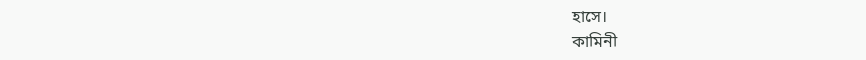হাসে।
কামিনী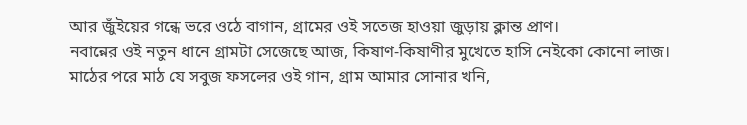আর জুঁইয়ের গন্ধে ভরে ওঠে বাগান, গ্রামের ওই সতেজ হাওয়া জুড়ায় ক্লান্ত প্রাণ।
নবান্নের ওই নতুন ধানে গ্রামটা সেজেছে আজ, কিষাণ-কিষাণীর মুখেতে হাসি নেইকো কোনো লাজ।
মাঠের পরে মাঠ যে সবুজ ফসলের ওই গান, গ্রাম আমার সোনার খনি,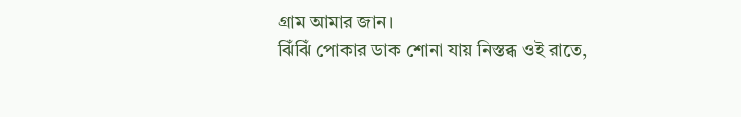গ্রাম আমার জান।
ঝিঁঝিঁ পোকার ডাক শোনা যায় নিস্তব্ধ ওই রাতে,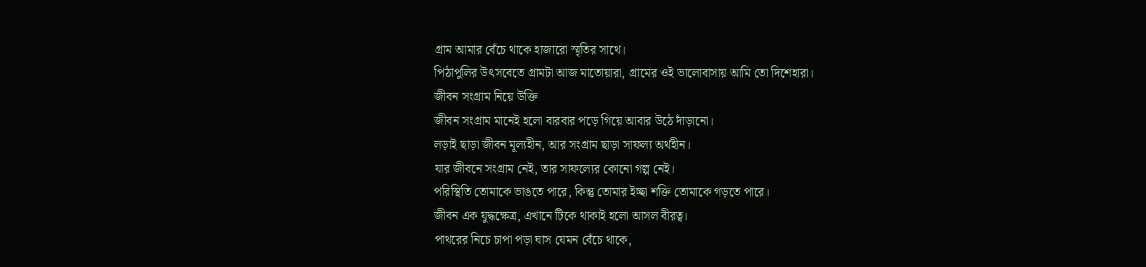গ্রাম আমার বেঁচে থাকে হাজারো স্মৃতির সাথে।
পিঠাপুলির উৎসবেতে গ্রামটা আজ মাতোয়ারা, গ্রামের ওই ভালোবাসায় আমি তো দিশেহারা।
জীবন সংগ্রাম নিয়ে উক্তি
জীবন সংগ্রাম মানেই হলো বারবার পড়ে গিয়ে আবার উঠে দাঁড়ানো।
লড়াই ছাড়া জীবন মূল্যহীন, আর সংগ্রাম ছাড়া সাফল্য অর্থহীন।
যার জীবনে সংগ্রাম নেই, তার সাফল্যের কোনো গল্প নেই।
পরিস্থিতি তোমাকে ভাঙতে পারে, কিন্তু তোমার ইচ্ছা শক্তি তোমাকে গড়তে পারে।
জীবন এক যুদ্ধক্ষেত্র, এখানে টিকে থাকাই হলো আসল বীরত্ব।
পাথরের নিচে চাপা পড়া ঘাস যেমন বেঁচে থাকে,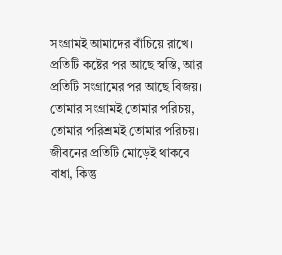সংগ্রামই আমাদের বাঁচিয়ে রাখে।
প্রতিটি কষ্টের পর আছে স্বস্তি, আর প্রতিটি সংগ্রামের পর আছে বিজয়।
তোমার সংগ্রামই তোমার পরিচয়, তোমার পরিশ্রমই তোমার পরিচয়।
জীবনের প্রতিটি মোড়েই থাকবে বাধা, কিন্তু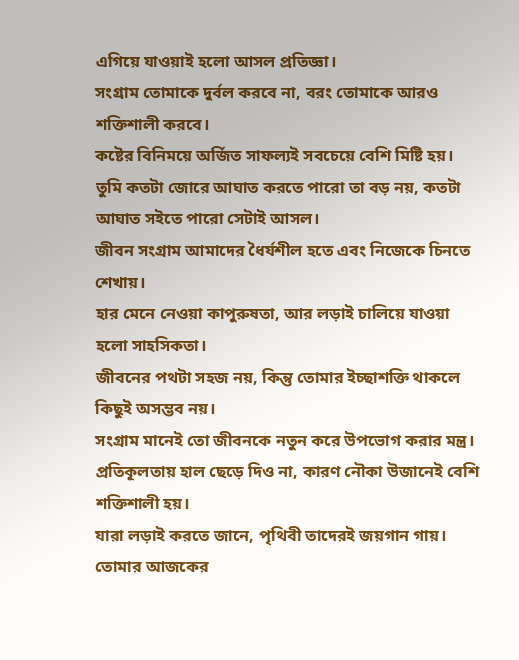এগিয়ে যাওয়াই হলো আসল প্রতিজ্ঞা।
সংগ্রাম তোমাকে দুর্বল করবে না, বরং তোমাকে আরও শক্তিশালী করবে।
কষ্টের বিনিময়ে অর্জিত সাফল্যই সবচেয়ে বেশি মিষ্টি হয়।
তুমি কতটা জোরে আঘাত করতে পারো তা বড় নয়, কতটা আঘাত সইতে পারো সেটাই আসল।
জীবন সংগ্রাম আমাদের ধৈর্যশীল হতে এবং নিজেকে চিনতে শেখায়।
হার মেনে নেওয়া কাপুরুষতা, আর লড়াই চালিয়ে যাওয়া হলো সাহসিকতা।
জীবনের পথটা সহজ নয়, কিন্তু তোমার ইচ্ছাশক্তি থাকলে কিছুই অসম্ভব নয়।
সংগ্রাম মানেই তো জীবনকে নতুন করে উপভোগ করার মন্ত্র।
প্রতিকূলতায় হাল ছেড়ে দিও না, কারণ নৌকা উজানেই বেশি শক্তিশালী হয়।
যারা লড়াই করতে জানে, পৃথিবী তাদেরই জয়গান গায়।
তোমার আজকের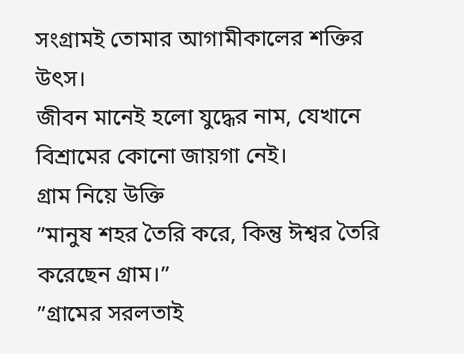সংগ্রামই তোমার আগামীকালের শক্তির উৎস।
জীবন মানেই হলো যুদ্ধের নাম, যেখানে বিশ্রামের কোনো জায়গা নেই।
গ্রাম নিয়ে উক্তি
”মানুষ শহর তৈরি করে, কিন্তু ঈশ্বর তৈরি করেছেন গ্রাম।”
”গ্রামের সরলতাই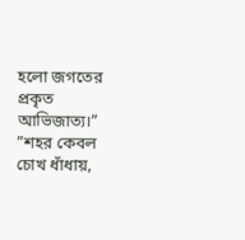হলো জগতের প্রকৃত আভিজাত্য।”
”শহর কেবল চোখ ধাঁধায়,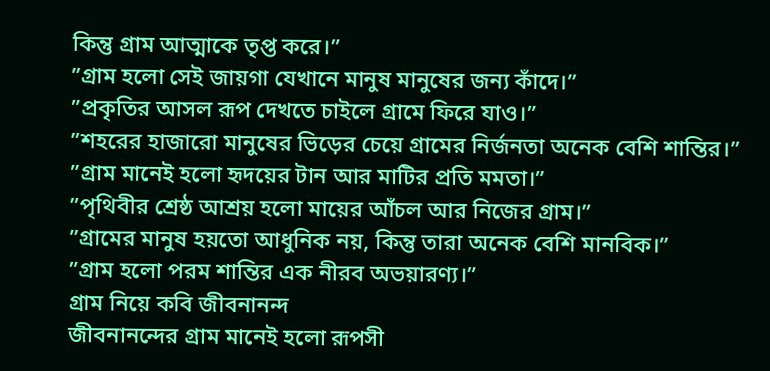কিন্তু গ্রাম আত্মাকে তৃপ্ত করে।”
”গ্রাম হলো সেই জায়গা যেখানে মানুষ মানুষের জন্য কাঁদে।”
”প্রকৃতির আসল রূপ দেখতে চাইলে গ্রামে ফিরে যাও।”
”শহরের হাজারো মানুষের ভিড়ের চেয়ে গ্রামের নির্জনতা অনেক বেশি শান্তির।”
”গ্রাম মানেই হলো হৃদয়ের টান আর মাটির প্রতি মমতা।”
”পৃথিবীর শ্রেষ্ঠ আশ্রয় হলো মায়ের আঁচল আর নিজের গ্রাম।”
”গ্রামের মানুষ হয়তো আধুনিক নয়, কিন্তু তারা অনেক বেশি মানবিক।”
”গ্রাম হলো পরম শান্তির এক নীরব অভয়ারণ্য।”
গ্রাম নিয়ে কবি জীবনানন্দ
জীবনানন্দের গ্রাম মানেই হলো রূপসী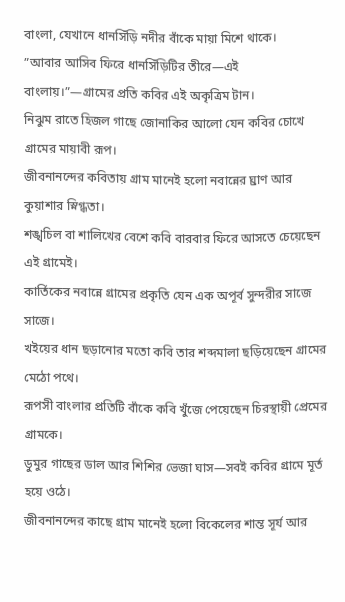বাংলা, যেখানে ধানসিঁড়ি নদীর বাঁকে মায়া মিশে থাকে।
”আবার আসিব ফিরে ধানসিঁড়িটির তীরে—এই বাংলায়।”—গ্রামের প্রতি কবির এই অকৃত্রিম টান।
নিঝুম রাতে হিজল গাছে জোনাকির আলো যেন কবির চোখে গ্রামের মায়াবী রূপ।
জীবনানন্দের কবিতায় গ্রাম মানেই হলো নবান্নের ঘ্রাণ আর কুয়াশার স্নিগ্ধতা।
শঙ্খচিল বা শালিখের বেশে কবি বারবার ফিরে আসতে চেয়েছেন এই গ্রামেই।
কার্তিকের নবান্নে গ্রামের প্রকৃতি যেন এক অপূর্ব সুন্দরীর সাজে সাজে।
খইয়ের ধান ছড়ানোর মতো কবি তার শব্দমালা ছড়িয়েছেন গ্রামের মেঠো পথে।
রূপসী বাংলার প্রতিটি বাঁকে কবি খুঁজে পেয়েছেন চিরস্থায়ী প্রেমের গ্রামকে।
ডুমুর গাছের ডাল আর শিশির ভেজা ঘাস—সবই কবির গ্রামে মূর্ত হয়ে ওঠে।
জীবনানন্দের কাছে গ্রাম মানেই হলো বিকেলের শান্ত সূর্য আর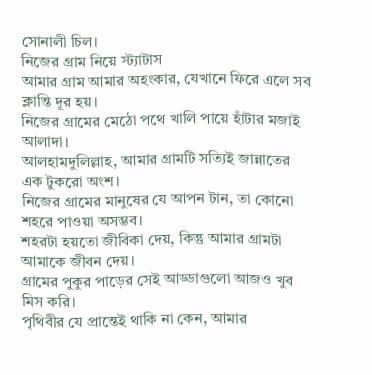সোনালী চিল।
নিজের গ্রাম নিয়ে স্ট্যাটাস
আমার গ্রাম আমার অহংকার, যেখানে ফিরে এলে সব ক্লান্তি দূর হয়।
নিজের গ্রামের মেঠো পথে খালি পায়ে হাঁটার মজাই আলাদা।
আলহামদুলিল্লাহ, আমার গ্রামটি সত্যিই জান্নাতের এক টুকরো অংশ।
নিজের গ্রামের মানুষের যে আপন টান, তা কোনো শহরে পাওয়া অসম্ভব।
শহরটা হয়তো জীবিকা দেয়, কিন্তু আমার গ্রামটা আমাকে জীবন দেয়।
গ্রামের পুকুর পাড়ের সেই আড্ডাগুলো আজও খুব মিস করি।
পৃথিবীর যে প্রান্তেই থাকি না কেন, আমার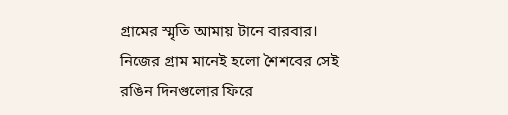গ্রামের স্মৃতি আমায় টানে বারবার।
নিজের গ্রাম মানেই হলো শৈশবের সেই রঙিন দিনগুলোর ফিরে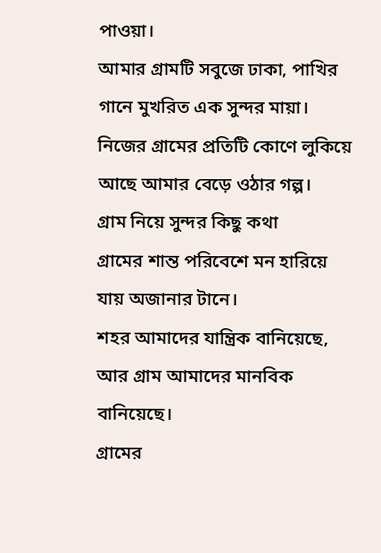পাওয়া।
আমার গ্রামটি সবুজে ঢাকা, পাখির গানে মুখরিত এক সুন্দর মায়া।
নিজের গ্রামের প্রতিটি কোণে লুকিয়ে আছে আমার বেড়ে ওঠার গল্প।
গ্রাম নিয়ে সুন্দর কিছু কথা
গ্রামের শান্ত পরিবেশে মন হারিয়ে যায় অজানার টানে।
শহর আমাদের যান্ত্রিক বানিয়েছে, আর গ্রাম আমাদের মানবিক বানিয়েছে।
গ্রামের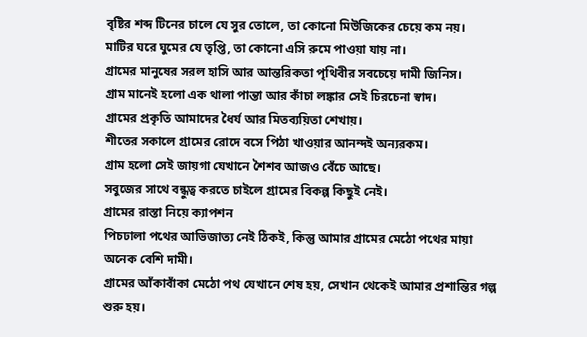বৃষ্টির শব্দ টিনের চালে যে সুর তোলে, তা কোনো মিউজিকের চেয়ে কম নয়।
মাটির ঘরে ঘুমের যে তৃপ্তি, তা কোনো এসি রুমে পাওয়া যায় না।
গ্রামের মানুষের সরল হাসি আর আন্তরিকতা পৃথিবীর সবচেয়ে দামী জিনিস।
গ্রাম মানেই হলো এক থালা পান্তা আর কাঁচা লঙ্কার সেই চিরচেনা স্বাদ।
গ্রামের প্রকৃতি আমাদের ধৈর্য আর মিতব্যয়িতা শেখায়।
শীতের সকালে গ্রামের রোদে বসে পিঠা খাওয়ার আনন্দই অন্যরকম।
গ্রাম হলো সেই জায়গা যেখানে শৈশব আজও বেঁচে আছে।
সবুজের সাথে বন্ধুত্ব করতে চাইলে গ্রামের বিকল্প কিছুই নেই।
গ্রামের রাস্তা নিয়ে ক্যাপশন
পিচঢালা পথের আভিজাত্য নেই ঠিকই, কিন্তু আমার গ্রামের মেঠো পথের মায়া অনেক বেশি দামী।
গ্রামের আঁকাবাঁকা মেঠো পথ যেখানে শেষ হয়, সেখান থেকেই আমার প্রশান্তির গল্প শুরু হয়।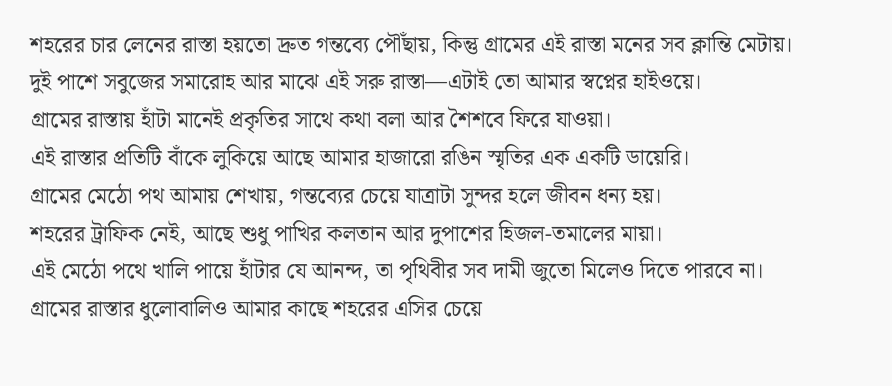শহরের চার লেনের রাস্তা হয়তো দ্রুত গন্তব্যে পৌঁছায়, কিন্তু গ্রামের এই রাস্তা মনের সব ক্লান্তি মেটায়।
দুই পাশে সবুজের সমারোহ আর মাঝে এই সরু রাস্তা—এটাই তো আমার স্বপ্নের হাইওয়ে।
গ্রামের রাস্তায় হাঁটা মানেই প্রকৃতির সাথে কথা বলা আর শৈশবে ফিরে যাওয়া।
এই রাস্তার প্রতিটি বাঁকে লুকিয়ে আছে আমার হাজারো রঙিন স্মৃতির এক একটি ডায়েরি।
গ্রামের মেঠো পথ আমায় শেখায়, গন্তব্যের চেয়ে যাত্রাটা সুন্দর হলে জীবন ধন্য হয়।
শহরের ট্রাফিক নেই, আছে শুধু পাখির কলতান আর দুপাশের হিজল-তমালের মায়া।
এই মেঠো পথে খালি পায়ে হাঁটার যে আনন্দ, তা পৃথিবীর সব দামী জুতো মিলেও দিতে পারবে না।
গ্রামের রাস্তার ধুলোবালিও আমার কাছে শহরের এসির চেয়ে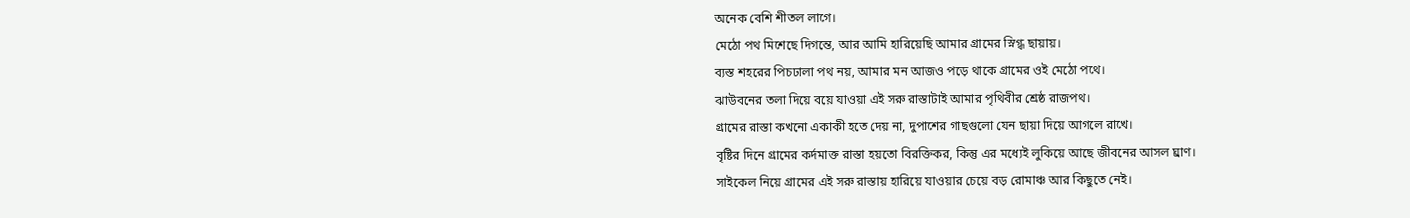অনেক বেশি শীতল লাগে।
মেঠো পথ মিশেছে দিগন্তে, আর আমি হারিয়েছি আমার গ্রামের স্নিগ্ধ ছায়ায়।
ব্যস্ত শহরের পিচঢালা পথ নয়, আমার মন আজও পড়ে থাকে গ্রামের ওই মেঠো পথে।
ঝাউবনের তলা দিয়ে বয়ে যাওয়া এই সরু রাস্তাটাই আমার পৃথিবীর শ্রেষ্ঠ রাজপথ।
গ্রামের রাস্তা কখনো একাকী হতে দেয় না, দুপাশের গাছগুলো যেন ছায়া দিয়ে আগলে রাখে।
বৃষ্টির দিনে গ্রামের কর্দমাক্ত রাস্তা হয়তো বিরক্তিকর, কিন্তু এর মধ্যেই লুকিয়ে আছে জীবনের আসল ঘ্রাণ।
সাইকেল নিয়ে গ্রামের এই সরু রাস্তায় হারিয়ে যাওয়ার চেয়ে বড় রোমাঞ্চ আর কিছুতে নেই।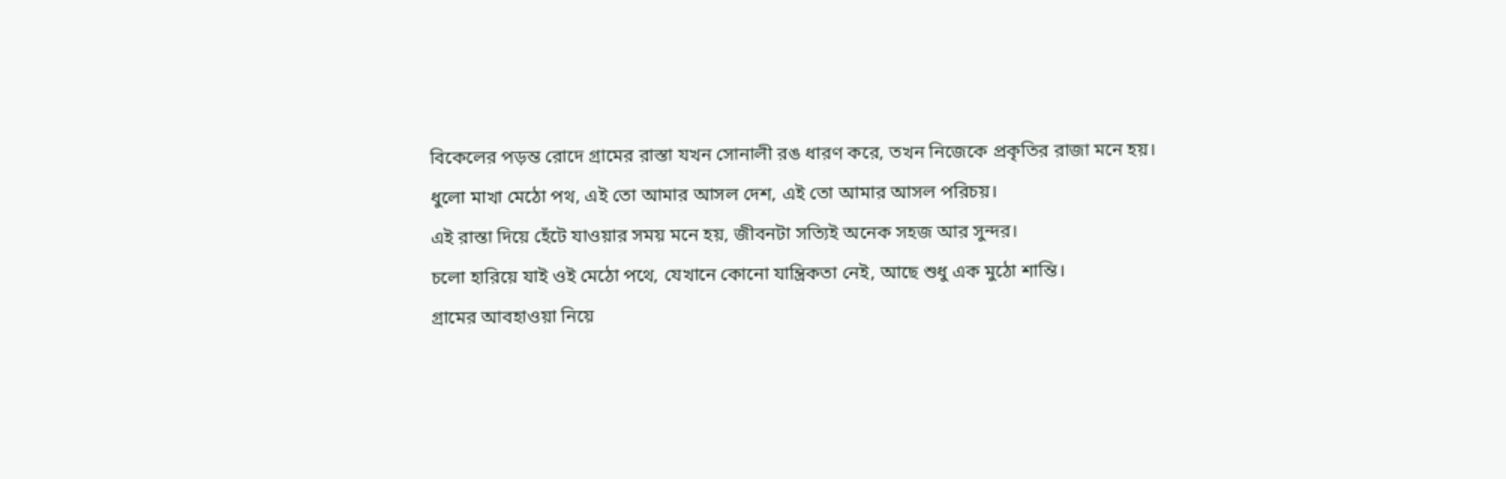বিকেলের পড়ন্ত রোদে গ্রামের রাস্তা যখন সোনালী রঙ ধারণ করে, তখন নিজেকে প্রকৃতির রাজা মনে হয়।
ধুলো মাখা মেঠো পথ, এই তো আমার আসল দেশ, এই তো আমার আসল পরিচয়।
এই রাস্তা দিয়ে হেঁটে যাওয়ার সময় মনে হয়, জীবনটা সত্যিই অনেক সহজ আর সুন্দর।
চলো হারিয়ে যাই ওই মেঠো পথে, যেখানে কোনো যান্ত্রিকতা নেই, আছে শুধু এক মুঠো শান্তি।
গ্রামের আবহাওয়া নিয়ে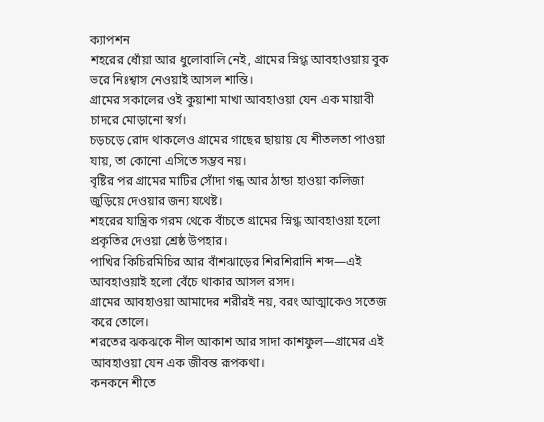ক্যাপশন
শহরের ধোঁয়া আর ধুলোবালি নেই, গ্রামের স্নিগ্ধ আবহাওয়ায় বুক ভরে নিঃশ্বাস নেওয়াই আসল শান্তি।
গ্রামের সকালের ওই কুয়াশা মাখা আবহাওয়া যেন এক মায়াবী চাদরে মোড়ানো স্বর্গ।
চড়চড়ে রোদ থাকলেও গ্রামের গাছের ছায়ায় যে শীতলতা পাওয়া যায়, তা কোনো এসিতে সম্ভব নয়।
বৃষ্টির পর গ্রামের মাটির সোঁদা গন্ধ আর ঠান্ডা হাওয়া কলিজা জুড়িয়ে দেওয়ার জন্য যথেষ্ট।
শহরের যান্ত্রিক গরম থেকে বাঁচতে গ্রামের স্নিগ্ধ আবহাওয়া হলো প্রকৃতির দেওয়া শ্রেষ্ঠ উপহার।
পাখির কিচিরমিচির আর বাঁশঝাড়ের শিরশিরানি শব্দ—এই আবহাওয়াই হলো বেঁচে থাকার আসল রসদ।
গ্রামের আবহাওয়া আমাদের শরীরই নয়, বরং আত্মাকেও সতেজ করে তোলে।
শরতের ঝকঝকে নীল আকাশ আর সাদা কাশফুল—গ্রামের এই আবহাওয়া যেন এক জীবন্ত রূপকথা।
কনকনে শীতে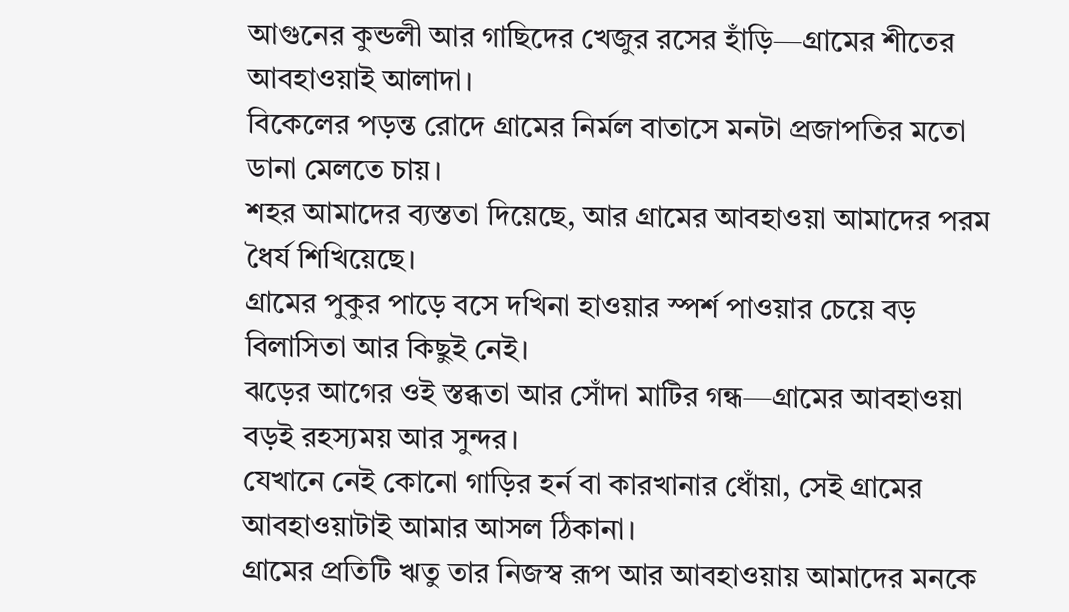আগুনের কুন্ডলী আর গাছিদের খেজুর রসের হাঁড়ি—গ্রামের শীতের আবহাওয়াই আলাদা।
বিকেলের পড়ন্ত রোদে গ্রামের নির্মল বাতাসে মনটা প্রজাপতির মতো ডানা মেলতে চায়।
শহর আমাদের ব্যস্ততা দিয়েছে, আর গ্রামের আবহাওয়া আমাদের পরম ধৈর্য শিখিয়েছে।
গ্রামের পুকুর পাড়ে বসে দখিনা হাওয়ার স্পর্শ পাওয়ার চেয়ে বড় বিলাসিতা আর কিছুই নেই।
ঝড়ের আগের ওই স্তব্ধতা আর সোঁদা মাটির গন্ধ—গ্রামের আবহাওয়া বড়ই রহস্যময় আর সুন্দর।
যেখানে নেই কোনো গাড়ির হর্ন বা কারখানার ধোঁয়া, সেই গ্রামের আবহাওয়াটাই আমার আসল ঠিকানা।
গ্রামের প্রতিটি ঋতু তার নিজস্ব রূপ আর আবহাওয়ায় আমাদের মনকে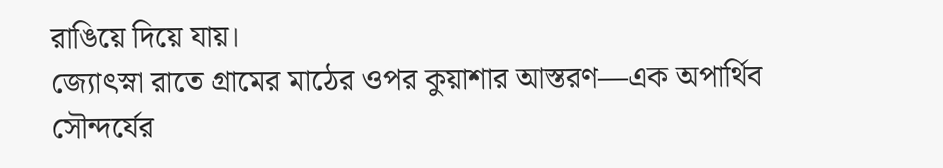রাঙিয়ে দিয়ে যায়।
জ্যোৎস্না রাতে গ্রামের মাঠের ওপর কুয়াশার আস্তরণ—এক অপার্থিব সৌন্দর্যের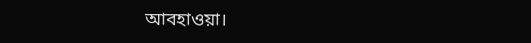আবহাওয়া।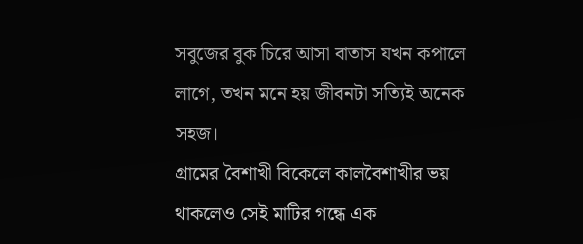সবুজের বুক চিরে আসা বাতাস যখন কপালে লাগে, তখন মনে হয় জীবনটা সত্যিই অনেক সহজ।
গ্রামের বৈশাখী বিকেলে কালবৈশাখীর ভয় থাকলেও সেই মাটির গন্ধে এক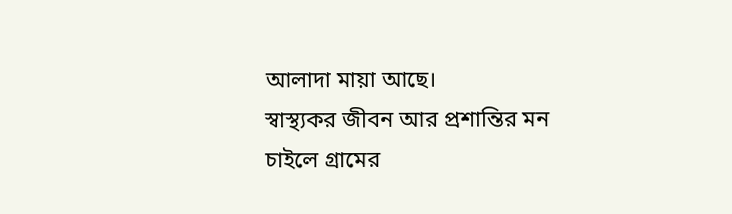আলাদা মায়া আছে।
স্বাস্থ্যকর জীবন আর প্রশান্তির মন চাইলে গ্রামের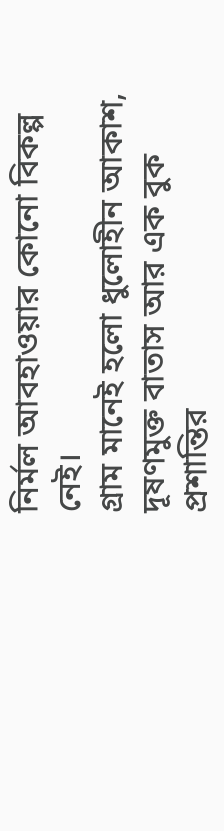নির্মল আবহাওয়ার কোনো বিকল্প নেই।
গ্রাম মানেই হলো ধুলোহীন আকাশ, দূষণমুক্ত বাতাস আর এক বুক প্রশান্তির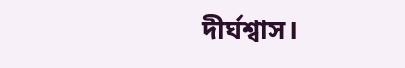দীর্ঘশ্বাস।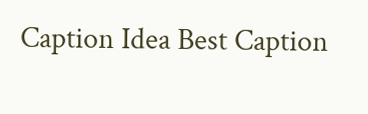Caption Idea Best Caption